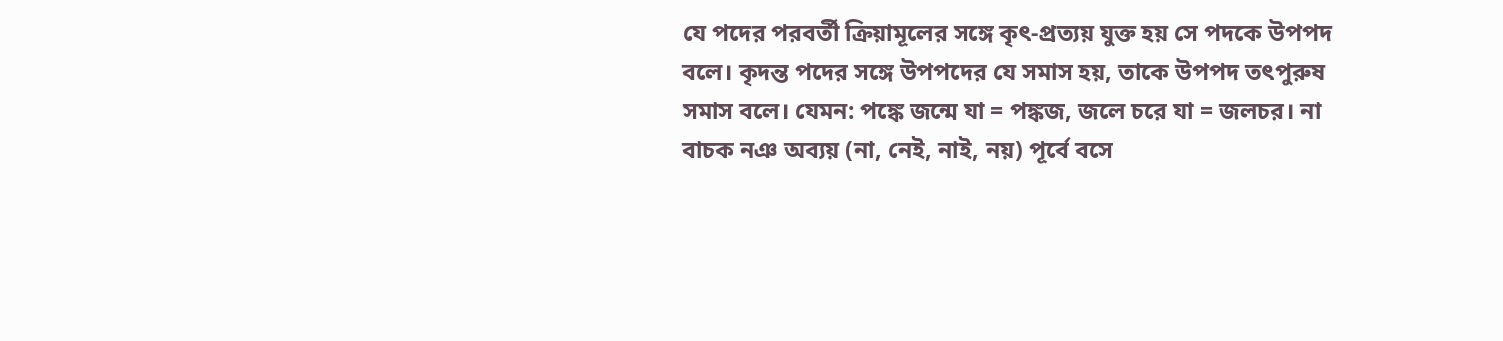যে পদের পরবর্তী ক্রিয়ামূলের সঙ্গে কৃৎ-প্রত্যয় যুক্ত হয় সে পদকে উপপদ বলে। কৃদন্ত পদের সঙ্গে উপপদের যে সমাস হয়, তাকে উপপদ তৎপুরুষ সমাস বলে। যেমন: পঙ্কে জন্মে যা = পঙ্কজ, জলে চরে যা = জলচর। না বাচক নঞ অব্যয় (না, নেই, নাই, নয়) পূর্বে বসে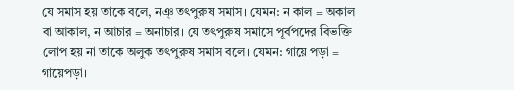যে সমাস হয় তাকে বলে, নঞ্ তৎপুরুষ সমাস। যেমন: ন কাল = অকাল বা আকাল, ন আচার = অনাচার। যে তৎপুরুষ সমাসে পূর্বপদের বিভক্তি লোপ হয় না তাকে অলুক তৎপুরুষ সমাস বলে। যেমন: গায়ে পড়া = গায়েপড়া।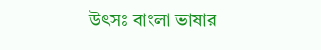উৎসঃ বাংলা ভাষার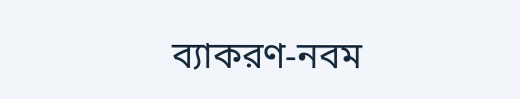ব্যাকরণ-নবম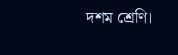দশম শ্রেণি।